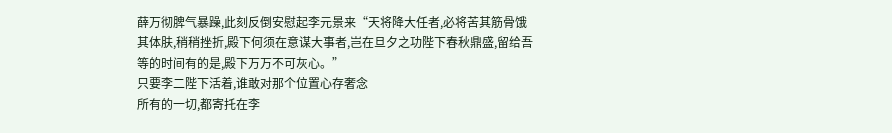薛万彻脾气暴躁,此刻反倒安慰起李元景来“天将降大任者,必将苦其筋骨饿其体肤,稍稍挫折,殿下何须在意谋大事者,岂在旦夕之功陛下春秋鼎盛,留给吾等的时间有的是,殿下万万不可灰心。”
只要李二陛下活着,谁敢对那个位置心存奢念
所有的一切,都寄托在李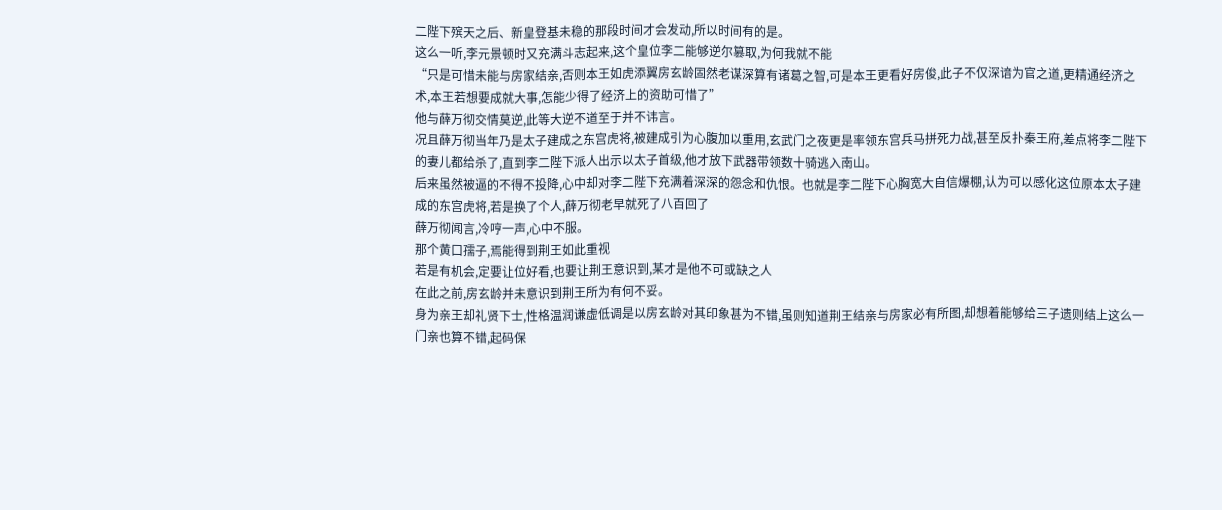二陛下殡天之后、新皇登基未稳的那段时间才会发动,所以时间有的是。
这么一听,李元景顿时又充满斗志起来,这个皇位李二能够逆尔篡取,为何我就不能
“只是可惜未能与房家结亲,否则本王如虎添翼房玄龄固然老谋深算有诸葛之智,可是本王更看好房俊,此子不仅深谙为官之道,更精通经济之术,本王若想要成就大事,怎能少得了经济上的资助可惜了”
他与薛万彻交情莫逆,此等大逆不道至于并不讳言。
况且薛万彻当年乃是太子建成之东宫虎将,被建成引为心腹加以重用,玄武门之夜更是率领东宫兵马拼死力战,甚至反扑秦王府,差点将李二陛下的妻儿都给杀了,直到李二陛下派人出示以太子首级,他才放下武器带领数十骑逃入南山。
后来虽然被逼的不得不投降,心中却对李二陛下充满着深深的怨念和仇恨。也就是李二陛下心胸宽大自信爆棚,认为可以感化这位原本太子建成的东宫虎将,若是换了个人,薛万彻老早就死了八百回了
薛万彻闻言,冷哼一声,心中不服。
那个黄口孺子,焉能得到荆王如此重视
若是有机会,定要让位好看,也要让荆王意识到,某才是他不可或缺之人
在此之前,房玄龄并未意识到荆王所为有何不妥。
身为亲王却礼贤下士,性格温润谦虚低调是以房玄龄对其印象甚为不错,虽则知道荆王结亲与房家必有所图,却想着能够给三子遗则结上这么一门亲也算不错,起码保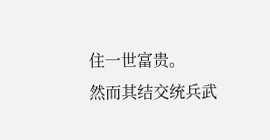住一世富贵。
然而其结交统兵武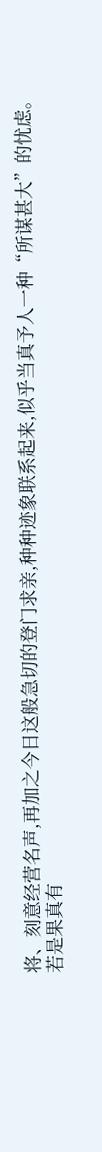将、刻意经营名声,再加之今日这般急切的登门求亲,种种迹象联系起来,似乎当真予人一种“所谋甚大”的忧虑。
若是果真有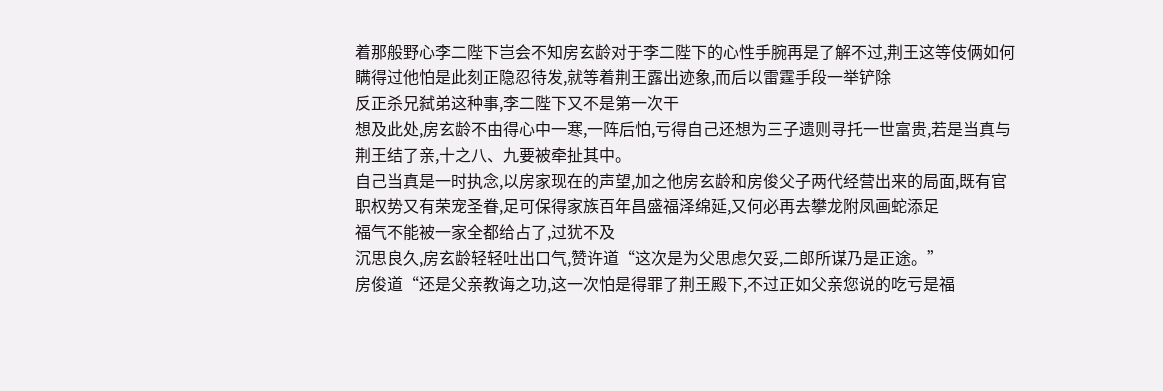着那般野心李二陛下岂会不知房玄龄对于李二陛下的心性手腕再是了解不过,荆王这等伎俩如何瞒得过他怕是此刻正隐忍待发,就等着荆王露出迹象,而后以雷霆手段一举铲除
反正杀兄弑弟这种事,李二陛下又不是第一次干
想及此处,房玄龄不由得心中一寒,一阵后怕,亏得自己还想为三子遗则寻托一世富贵,若是当真与荆王结了亲,十之八、九要被牵扯其中。
自己当真是一时执念,以房家现在的声望,加之他房玄龄和房俊父子两代经营出来的局面,既有官职权势又有荣宠圣眷,足可保得家族百年昌盛福泽绵延,又何必再去攀龙附凤画蛇添足
福气不能被一家全都给占了,过犹不及
沉思良久,房玄龄轻轻吐出口气,赞许道“这次是为父思虑欠妥,二郎所谋乃是正途。”
房俊道“还是父亲教诲之功,这一次怕是得罪了荆王殿下,不过正如父亲您说的吃亏是福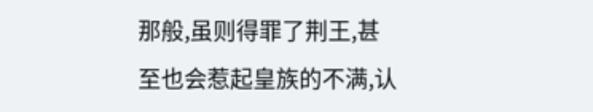那般,虽则得罪了荆王,甚至也会惹起皇族的不满,认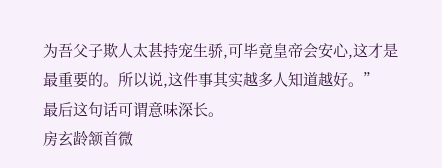为吾父子欺人太甚持宠生骄,可毕竟皇帝会安心,这才是最重要的。所以说,这件事其实越多人知道越好。”
最后这句话可谓意味深长。
房玄龄颔首微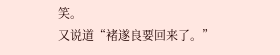笑。
又说道“褚遂良要回来了。”